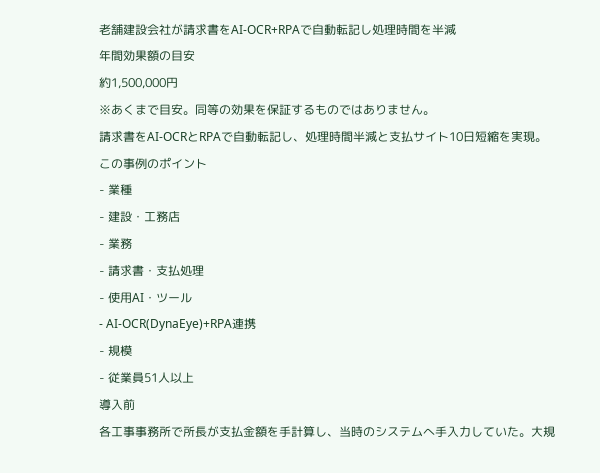老舗建設会社が請求書をAI-OCR+RPAで自動転記し処理時間を半減
年間効果額の目安
約1,500,000円
※あくまで目安。同等の効果を保証するものではありません。
請求書をAI-OCRとRPAで自動転記し、処理時間半減と支払サイト10日短縮を実現。
この事例のポイント
- 業種
- 建設・工務店
- 業務
- 請求書・支払処理
- 使用AI・ツール
- AI-OCR(DynaEye)+RPA連携
- 規模
- 従業員51人以上
導入前
各工事事務所で所長が支払金額を手計算し、当時のシステムへ手入力していた。大規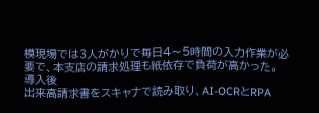模現場では3人がかりで毎日4〜5時間の入力作業が必要で、本支店の請求処理も紙依存で負荷が高かった。
導入後
出来高請求書をスキャナで読み取り、AI-OCRとRPA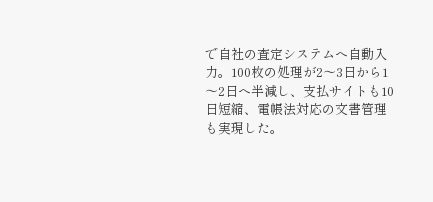で自社の査定システムへ自動入力。100枚の処理が2〜3日から1〜2日へ半減し、支払サイトも10日短縮、電帳法対応の文書管理も実現した。